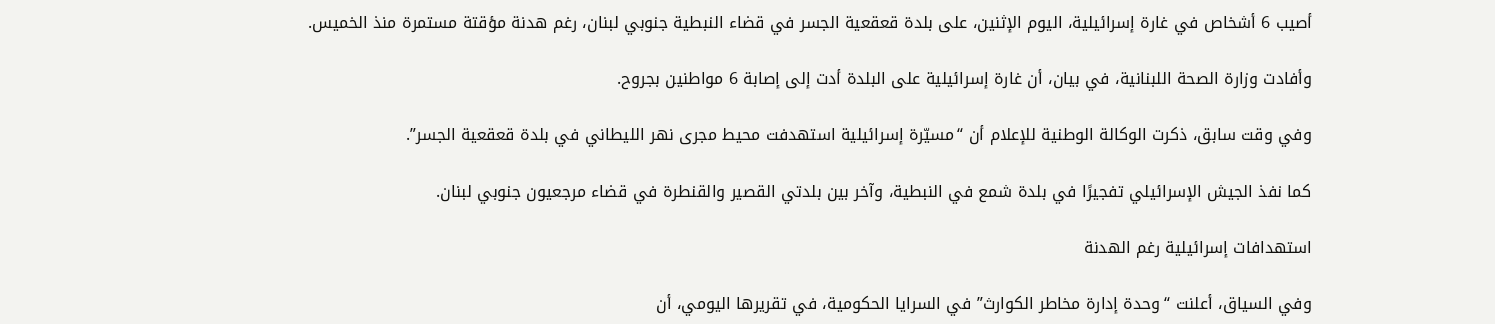أصيب 6 أشخاص في غارة إسرائيلية، اليوم الإثنين، على بلدة قعقعية الجسر في قضاء النبطية جنوبي لبنان، رغم هدنة مؤقتة مستمرة منذ الخميس.

وأفادت وزارة الصحة اللبنانية، في بيان، أن غارة إسرائيلية على البلدة أدت إلى إصابة 6 مواطنين بجروح.

وفي وقت سابق، ذكرت الوكالة الوطنية للإعلام أن “مسيّرة إسرائيلية استهدفت محيط مجرى نهر الليطاني في بلدة قعقعية الجسر”.

كما نفذ الجيش الإسرائيلي تفجيرًا في بلدة شمع في النبطية، وآخر بين بلدتي القصير والقنطرة في قضاء مرجعيون جنوبي لبنان.

استهدافات إسرائيلية رغم الهدنة

وفي السياق، أعلنت “وحدة إدارة مخاطر الكوارث” في السرايا الحكومية، في تقريرها اليومي، أن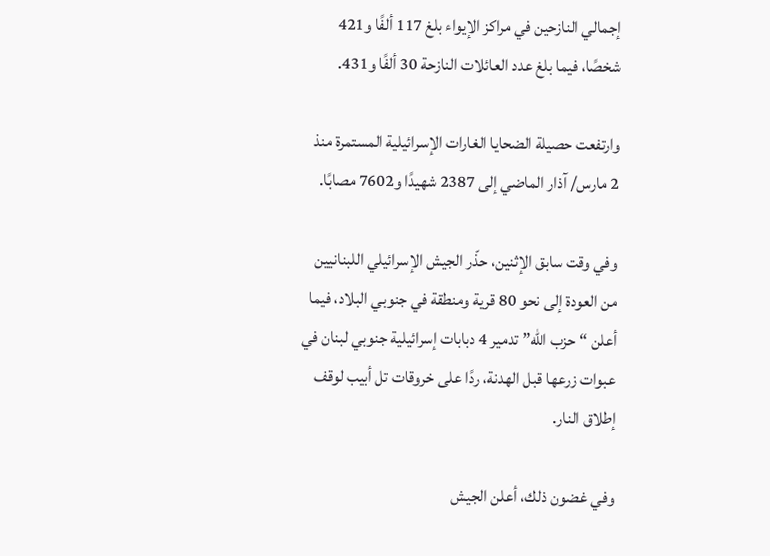إجمالي النازحين في مراكز الإيواء بلغ 117 ألفًا و421 شخصًا، فيما بلغ عدد العائلات النازحة 30 ألفًا و431.

وارتفعت حصيلة الضحايا الغارات الإسرائيلية المستمرة منذ 2 مارس/ آذار الماضي إلى 2387 شهيدًا و7602 مصابًا.

وفي وقت سابق الإثنين، حذّر الجيش الإسرائيلي اللبنانيين من العودة إلى نحو 80 قرية ومنطقة في جنوبي البلاد، فيما أعلن “حزب الله” تدمير 4 دبابات إسرائيلية جنوبي لبنان في عبوات زرعها قبل الهدنة، ردًا على خروقات تل أبيب لوقف إطلاق النار.

وفي غضون ذلك، أعلن الجيش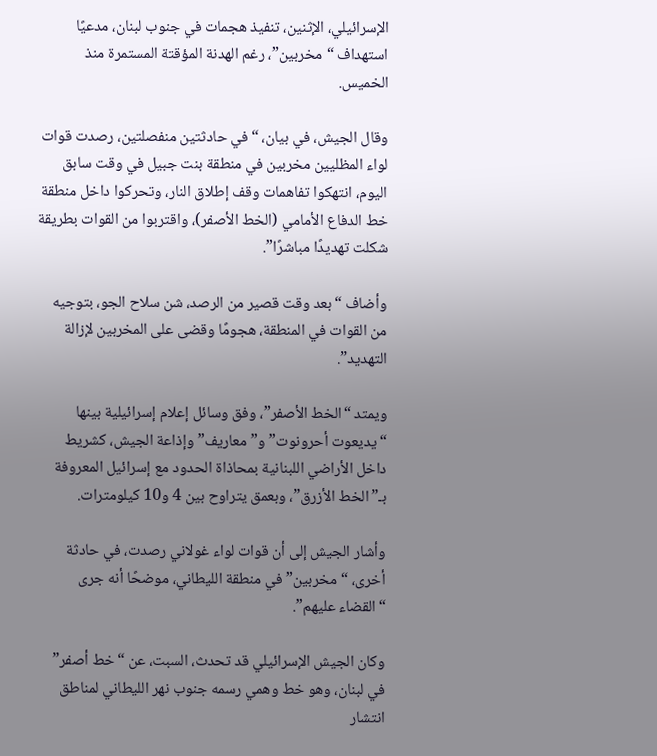الإسرائيلي، الإثنين، تنفيذ هجمات في جنوب لبنان، مدعيًا استهداف “مخربين”، رغم الهدنة المؤقتة المستمرة منذ الخميس.

وقال الجيش، في بيان، “في حادثتين منفصلتين، رصدت قوات لواء المظليين مخربين في منطقة بنت جبيل في وقت سابق اليوم، انتهكوا تفاهمات وقف إطلاق النار، وتحركوا داخل منطقة خط الدفاع الأمامي (الخط الأصفر)، واقتربوا من القوات بطريقة شكلت تهديدًا مباشرًا”.

وأضاف “بعد وقت قصير من الرصد، شن سلاح الجو، بتوجيه من القوات في المنطقة، هجومًا وقضى على المخربين لإزالة التهديد”.

ويمتد “الخط الأصفر”، وفق وسائل إعلام إسرائيلية بينها “يديعوت أحرونوت” و”معاريف” وإذاعة الجيش، كشريط داخل الأراضي اللبنانية بمحاذاة الحدود مع إسرائيل المعروفة بـ”الخط الأزرق”، وبعمق يتراوح بين 4 و10 كيلومترات.

وأشار الجيش إلى أن قوات لواء غولاني رصدت، في حادثة أخرى، “مخربين” في منطقة الليطاني، موضحًا أنه جرى “القضاء عليهم”.

وكان الجيش الإسرائيلي قد تحدث، السبت، عن “خط أصفر” في لبنان، وهو خط وهمي رسمه جنوب نهر الليطاني لمناطق انتشار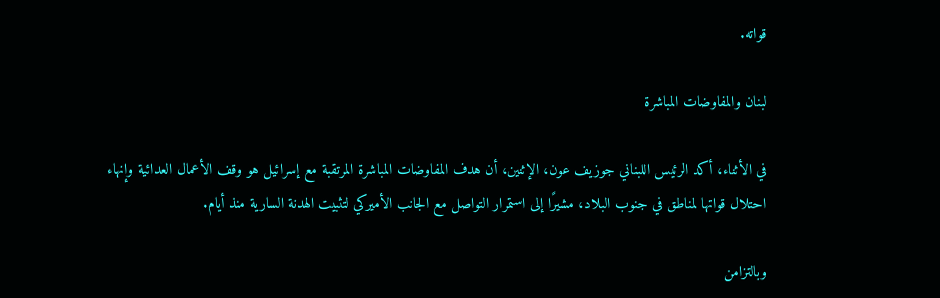قواته.

لبنان والمفاوضات المباشرة

في الأثناء، أكد الرئيس اللبناني جوزيف عون، الإثنين، أن هدف المفاوضات المباشرة المرتقبة مع إسرائيل هو وقف الأعمال العدائية وإنهاء احتلال قواتها لمناطق في جنوب البلاد، مشيرًا إلى استمرار التواصل مع الجانب الأميركي لتثبيت الهدنة السارية منذ أيام.

وبالتزامن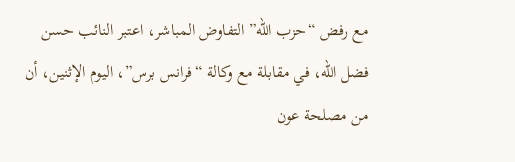مع رفض “حزب الله” التفاوض المباشر، اعتبر النائب حسن فضل الله، في مقابلة مع وكالة “فرانس برس”، اليوم الإثنين، أن من مصلحة عون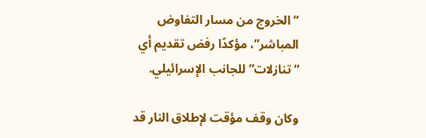“الخروج من مسار التفاوض المباشر”، مؤكدًا رفض تقديم أي “تنازلات” للجانب الإسرائيلي.

وكان وقف مؤقت لإطلاق النار قد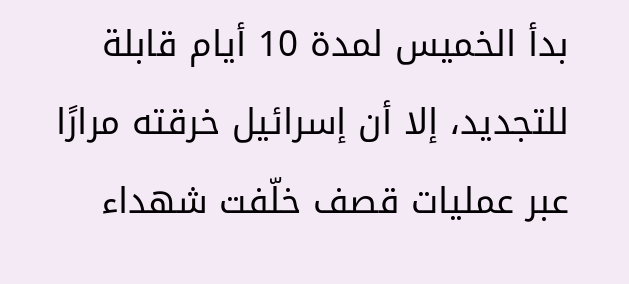بدأ الخميس لمدة 10 أيام قابلة للتجديد، إلا أن إسرائيل خرقته مرارًا عبر عمليات قصف خلّفت شهداء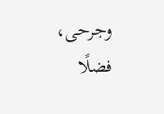وجرحى، فضلًا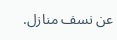عن نسف منازل.